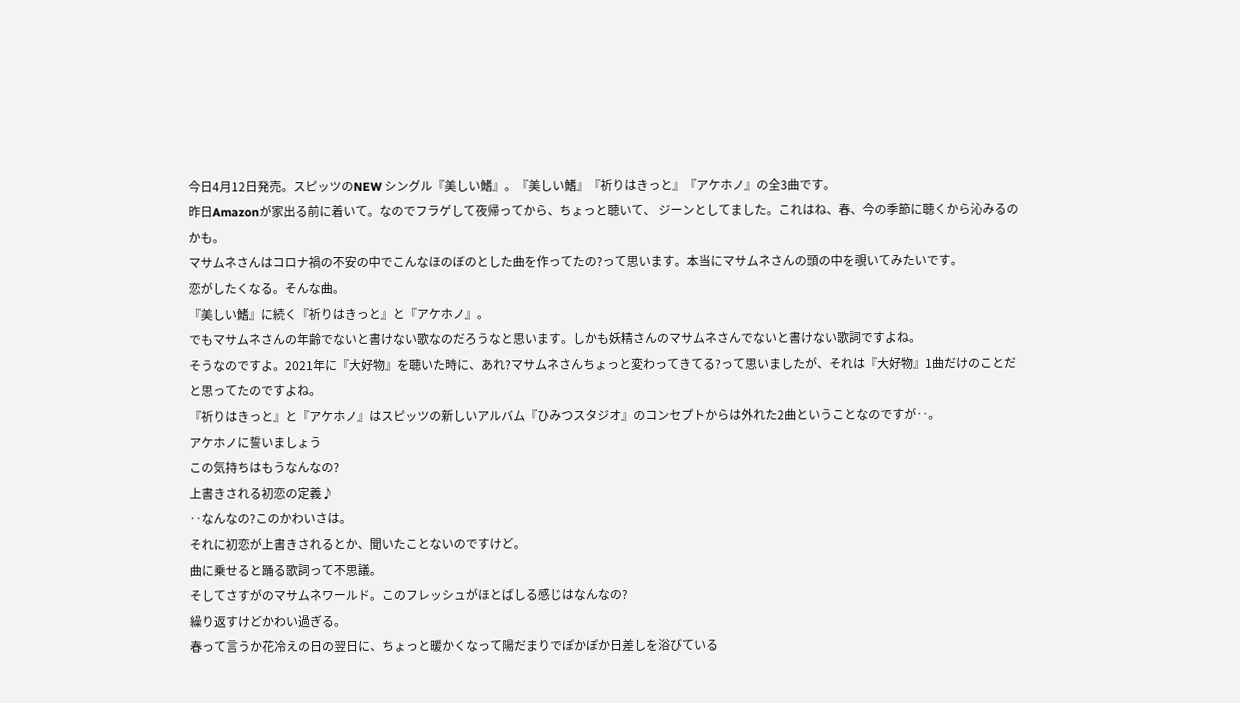今日4月12日発売。スピッツのNEW シングル『美しい鰭』。『美しい鰭』『祈りはきっと』『アケホノ』の全3曲です。
昨日Amazonが家出る前に着いて。なのでフラゲして夜帰ってから、ちょっと聴いて、 ジーンとしてました。これはね、春、今の季節に聴くから沁みるのかも。
マサムネさんはコロナ禍の不安の中でこんなほのぼのとした曲を作ってたの?って思います。本当にマサムネさんの頭の中を覗いてみたいです。
恋がしたくなる。そんな曲。
『美しい鰭』に続く『祈りはきっと』と『アケホノ』。
でもマサムネさんの年齢でないと書けない歌なのだろうなと思います。しかも妖精さんのマサムネさんでないと書けない歌詞ですよね。
そうなのですよ。2021年に『大好物』を聴いた時に、あれ?マサムネさんちょっと変わってきてる?って思いましたが、それは『大好物』1曲だけのことだと思ってたのですよね。
『祈りはきっと』と『アケホノ』はスピッツの新しいアルバム『ひみつスタジオ』のコンセプトからは外れた2曲ということなのですが‥。
アケホノに誓いましょう
この気持ちはもうなんなの?
上書きされる初恋の定義♪
‥なんなの?このかわいさは。
それに初恋が上書きされるとか、聞いたことないのですけど。
曲に乗せると踊る歌詞って不思議。
そしてさすがのマサムネワールド。このフレッシュがほとばしる感じはなんなの?
繰り返すけどかわい過ぎる。
春って言うか花冷えの日の翌日に、ちょっと暖かくなって陽だまりでぽかぽか日差しを浴びている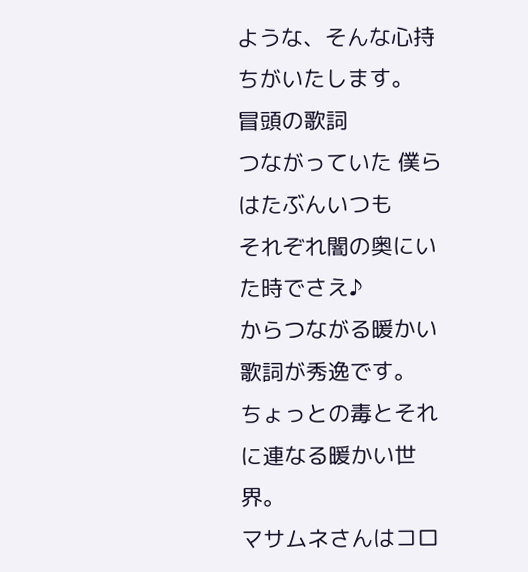ような、そんな心持ちがいたします。
冒頭の歌詞
つながっていた 僕らはたぶんいつも
それぞれ闇の奥にいた時でさえ♪
からつながる暖かい歌詞が秀逸です。
ちょっとの毒とそれに連なる暖かい世界。
マサムネさんはコロ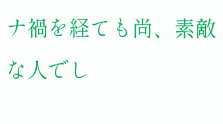ナ禍を経ても尚、素敵な人でし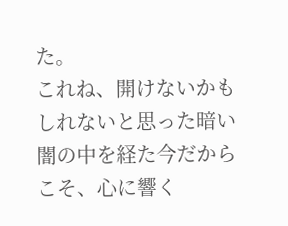た。
これね、開けないかもしれないと思った暗い闇の中を経た今だからこそ、心に響く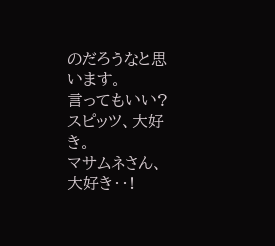のだろうなと思います。
言ってもいい?
スピッツ、大好き。
マサムネさん、大好き‥!